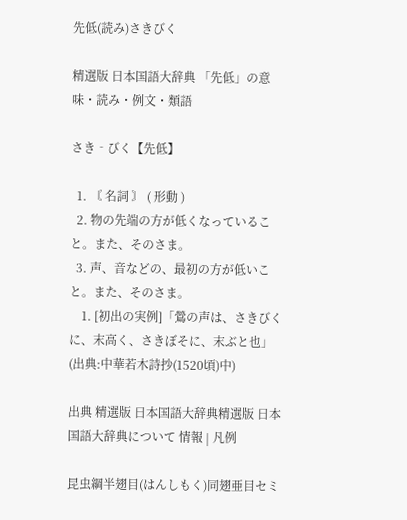先低(読み)さきびく

精選版 日本国語大辞典 「先低」の意味・読み・例文・類語

さき‐びく【先低】

  1. 〘 名詞 〙 ( 形動 )
  2. 物の先端の方が低くなっていること。また、そのさま。
  3. 声、音などの、最初の方が低いこと。また、そのさま。
    1. [初出の実例]「鶯の声は、さきびくに、末高く、さきぼそに、末ぶと也」(出典:中華若木詩抄(1520頃)中)

出典 精選版 日本国語大辞典精選版 日本国語大辞典について 情報 | 凡例

昆虫綱半翅目(はんしもく)同翅亜目セミ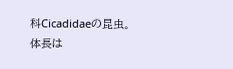科Cicadidaeの昆虫。体長は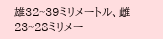雄32~39ミリメートル、雌23~28ミリメー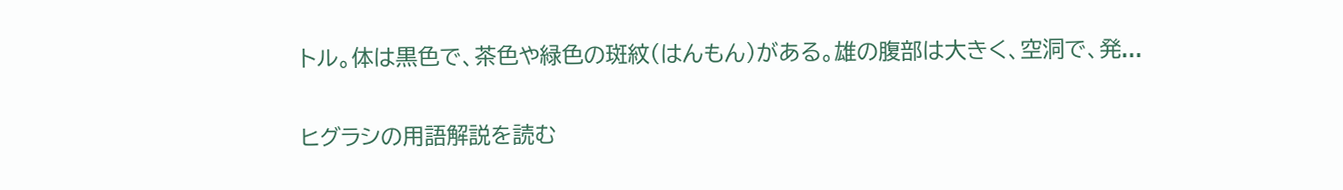トル。体は黒色で、茶色や緑色の斑紋(はんもん)がある。雄の腹部は大きく、空洞で、発...

ヒグラシの用語解説を読む